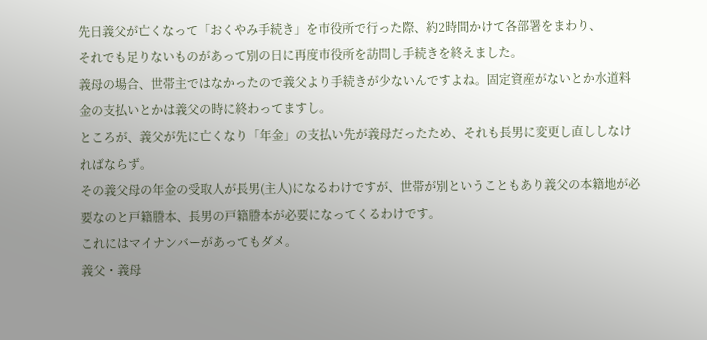先日義父が亡くなって「おくやみ手続き」を市役所で行った際、約2時間かけて各部署をまわり、
それでも足りないものがあって別の日に再度市役所を訪問し手続きを終えました。
義母の場合、世帯主ではなかったので義父より手続きが少ないんですよね。固定資産がないとか水道料金の支払いとかは義父の時に終わってますし。
ところが、義父が先に亡くなり「年金」の支払い先が義母だったため、それも長男に変更し直ししなければならず。
その義父母の年金の受取人が長男(主人)になるわけですが、世帯が別ということもあり義父の本籍地が必要なのと戸籍謄本、長男の戸籍謄本が必要になってくるわけです。
これにはマイナンバーがあってもダメ。
義父・義母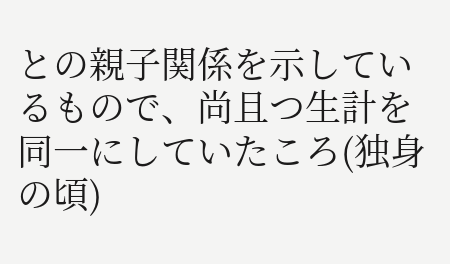との親子関係を示しているもので、尚且つ生計を同一にしていたころ(独身の頃)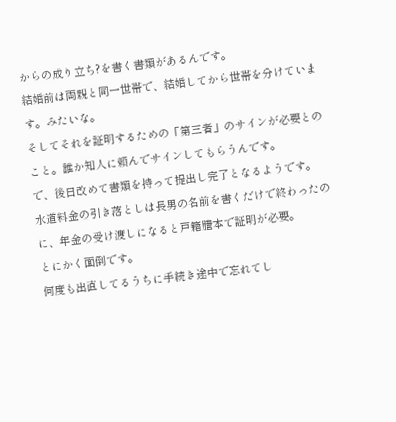からの成り立ち?を書く書類があるんです。
結婚前は両親と同一世帯で、結婚してから世帯を分けています。みたいな。
そしてそれを証明するための「第三者」のサインが必要とのこと。誰か知人に頼んでサインしてもらうんです。
で、後日改めて書類を持って提出し完了となるようです。
水道料金の引き落としは長男の名前を書くだけで終わったのに、年金の受け渡しになると戸籍謄本で証明が必要。
とにかく面倒です。
何度も出直してるうちに手続き途中で忘れてし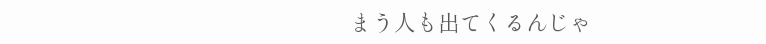まう人も出てくるんじゃ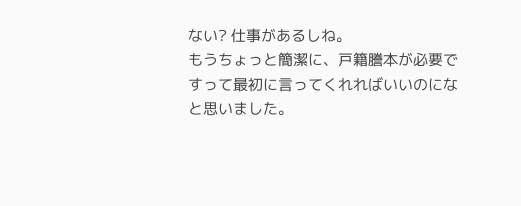ない? 仕事があるしね。
もうちょっと簡潔に、戸籍謄本が必要ですって最初に言ってくれればいいのになと思いました。